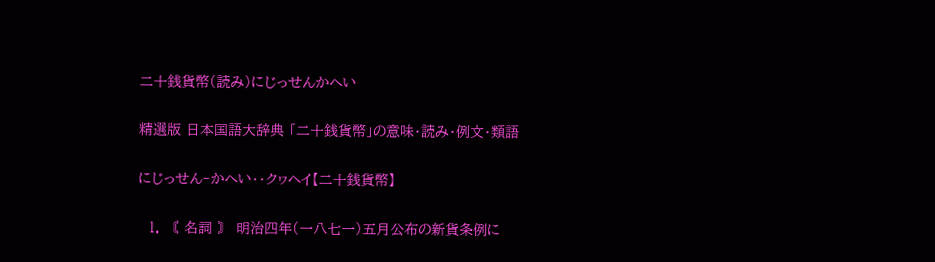二十銭貨幣(読み)にじっせんかへい

精選版 日本国語大辞典 「二十銭貨幣」の意味・読み・例文・類語

にじっせん‐かへい‥クヮヘイ【二十銭貨幣】

  1. 〘 名詞 〙 明治四年(一八七一)五月公布の新貨条例に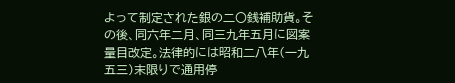よって制定された銀の二〇銭補助貨。その後、同六年二月、同三九年五月に図案量目改定。法律的には昭和二八年(一九五三)末限りで通用停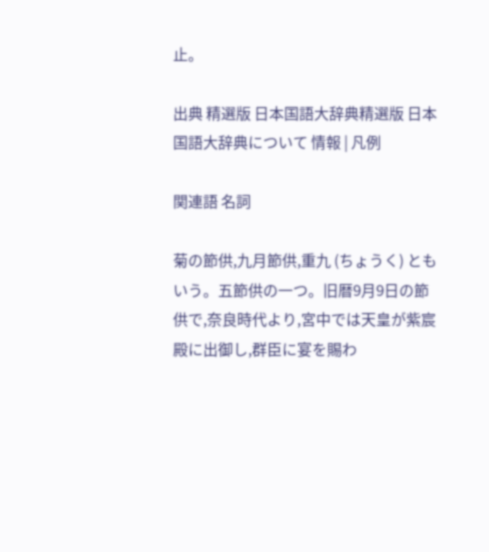止。

出典 精選版 日本国語大辞典精選版 日本国語大辞典について 情報 | 凡例

関連語 名詞

菊の節供,九月節供,重九 (ちょうく) ともいう。五節供の一つ。旧暦9月9日の節供で,奈良時代より,宮中では天皇が紫宸殿に出御し,群臣に宴を賜わ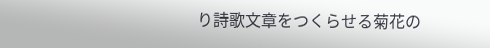り詩歌文章をつくらせる菊花の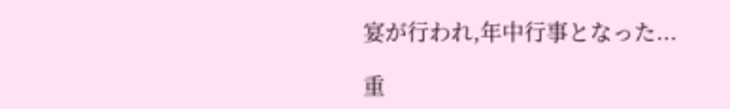宴が行われ,年中行事となった...

重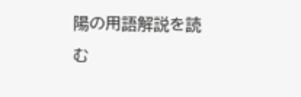陽の用語解説を読む